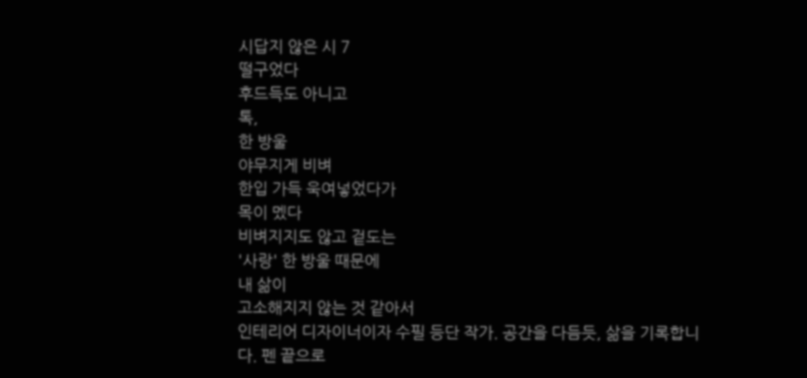시답지 않은 시 7
떨구었다
후드득도 아니고
톡,
한 방울
야무지게 비벼
한입 가득 욱여넣었다가
목이 멨다
비벼지지도 않고 겉도는
'사랑' 한 방울 때문에
내 삶이
고소해지지 않는 것 같아서
인테리어 디자이너이자 수필 등단 작가. 공간을 다듬듯, 삶을 기록합니다. 펜 끝으로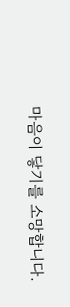마음이 닿기를 소망합니다.